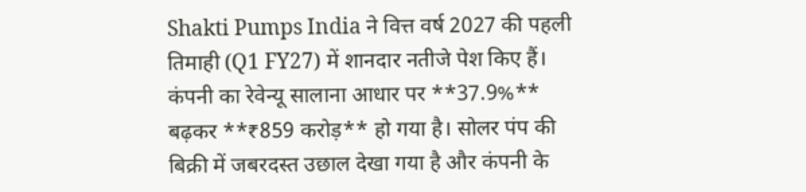Shakti Pumps India ने वित्त वर्ष 2027 की पहली तिमाही (Q1 FY27) में शानदार नतीजे पेश किए हैं। कंपनी का रेवेन्यू सालाना आधार पर **37.9%** बढ़कर **₹859 करोड़** हो गया है। सोलर पंप की बिक्री में जबरदस्त उछाल देखा गया है और कंपनी के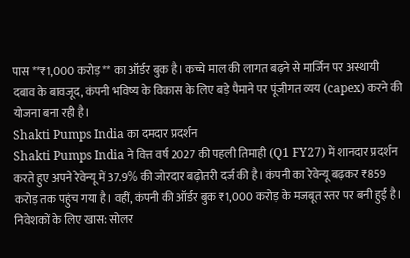पास **₹1,000 करोड़** का ऑर्डर बुक है। कच्चे माल की लागत बढ़ने से मार्जिन पर अस्थायी दबाव के बावजूद, कंपनी भविष्य के विकास के लिए बड़े पैमाने पर पूंजीगत व्यय (capex) करने की योजना बना रही है।
Shakti Pumps India का दमदार प्रदर्शन
Shakti Pumps India ने वित्त वर्ष 2027 की पहली तिमाही (Q1 FY27) में शानदार प्रदर्शन करते हुए अपने रेवेन्यू में 37.9% की जोरदार बढ़ोतरी दर्ज की है। कंपनी का रेवेन्यू बढ़कर ₹859 करोड़ तक पहुंच गया है। वहीं, कंपनी की ऑर्डर बुक ₹1,000 करोड़ के मजबूत स्तर पर बनी हुई है।
निवेशकों के लिए खास: सोलर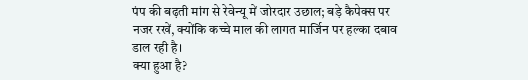पंप की बढ़ती मांग से रेवेन्यू में जोरदार उछाल; बड़े कैपेक्स पर नजर रखें, क्योंकि कच्चे माल की लागत मार्जिन पर हल्का दबाव डाल रही है।
क्या हुआ है?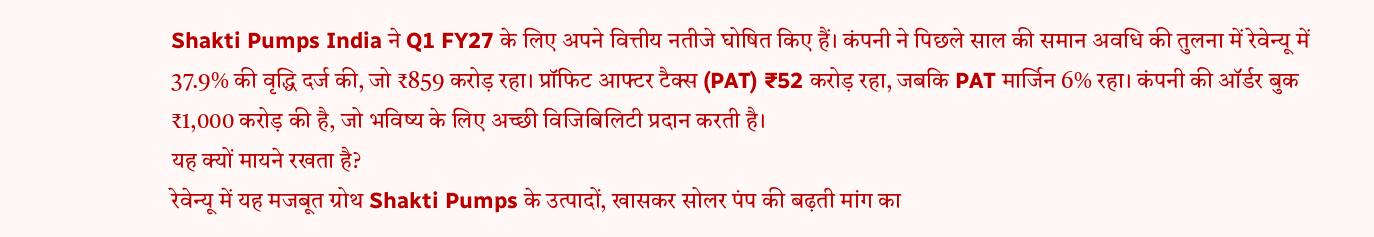Shakti Pumps India ने Q1 FY27 के लिए अपने वित्तीय नतीजे घोषित किए हैं। कंपनी ने पिछले साल की समान अवधि की तुलना में रेवेन्यू में 37.9% की वृद्धि दर्ज की, जो ₹859 करोड़ रहा। प्रॉफिट आफ्टर टैक्स (PAT) ₹52 करोड़ रहा, जबकि PAT मार्जिन 6% रहा। कंपनी की ऑर्डर बुक ₹1,000 करोड़ की है, जो भविष्य के लिए अच्छी विजिबिलिटी प्रदान करती है।
यह क्यों मायने रखता है?
रेवेन्यू में यह मजबूत ग्रोथ Shakti Pumps के उत्पादों, खासकर सोलर पंप की बढ़ती मांग का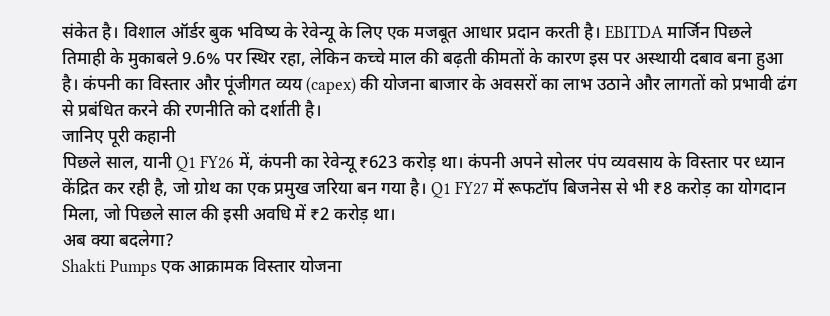संकेत है। विशाल ऑर्डर बुक भविष्य के रेवेन्यू के लिए एक मजबूत आधार प्रदान करती है। EBITDA मार्जिन पिछले तिमाही के मुकाबले 9.6% पर स्थिर रहा, लेकिन कच्चे माल की बढ़ती कीमतों के कारण इस पर अस्थायी दबाव बना हुआ है। कंपनी का विस्तार और पूंजीगत व्यय (capex) की योजना बाजार के अवसरों का लाभ उठाने और लागतों को प्रभावी ढंग से प्रबंधित करने की रणनीति को दर्शाती है।
जानिए पूरी कहानी
पिछले साल, यानी Q1 FY26 में, कंपनी का रेवेन्यू ₹623 करोड़ था। कंपनी अपने सोलर पंप व्यवसाय के विस्तार पर ध्यान केंद्रित कर रही है, जो ग्रोथ का एक प्रमुख जरिया बन गया है। Q1 FY27 में रूफटॉप बिजनेस से भी ₹8 करोड़ का योगदान मिला, जो पिछले साल की इसी अवधि में ₹2 करोड़ था।
अब क्या बदलेगा?
Shakti Pumps एक आक्रामक विस्तार योजना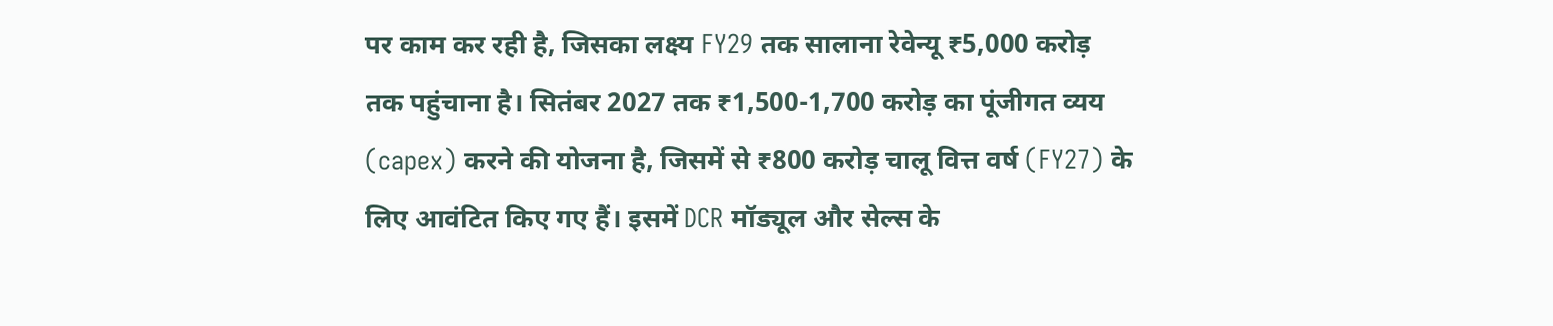पर काम कर रही है, जिसका लक्ष्य FY29 तक सालाना रेवेन्यू ₹5,000 करोड़ तक पहुंचाना है। सितंबर 2027 तक ₹1,500-1,700 करोड़ का पूंजीगत व्यय (capex) करने की योजना है, जिसमें से ₹800 करोड़ चालू वित्त वर्ष (FY27) के लिए आवंटित किए गए हैं। इसमें DCR मॉड्यूल और सेल्स के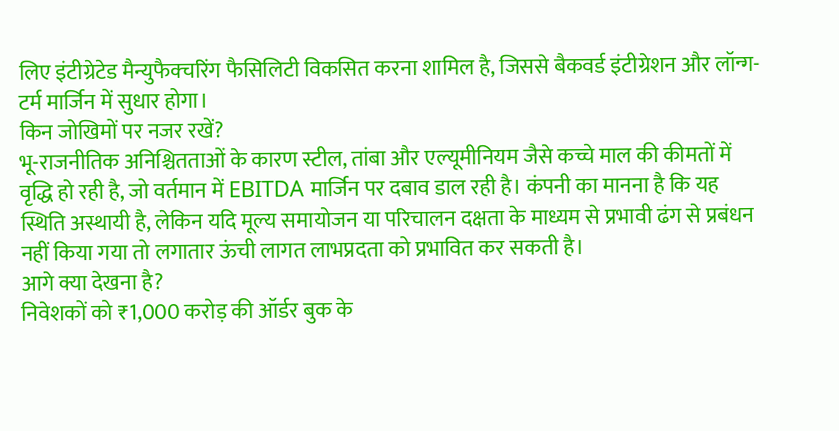लिए इंटीग्रेटेड मैन्युफैक्चरिंग फैसिलिटी विकसित करना शामिल है, जिससे बैकवर्ड इंटीग्रेशन और लॉन्ग-टर्म मार्जिन में सुधार होगा।
किन जोखिमों पर नजर रखें?
भू-राजनीतिक अनिश्चितताओं के कारण स्टील, तांबा और एल्यूमीनियम जैसे कच्चे माल की कीमतों में वृद्धि हो रही है, जो वर्तमान में EBITDA मार्जिन पर दबाव डाल रही है। कंपनी का मानना है कि यह स्थिति अस्थायी है, लेकिन यदि मूल्य समायोजन या परिचालन दक्षता के माध्यम से प्रभावी ढंग से प्रबंधन नहीं किया गया तो लगातार ऊंची लागत लाभप्रदता को प्रभावित कर सकती है।
आगे क्या देखना है?
निवेशकों को ₹1,000 करोड़ की ऑर्डर बुक के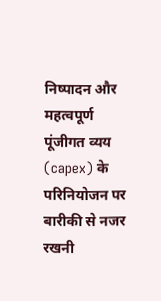निष्पादन और महत्वपूर्ण पूंजीगत व्यय (capex) के परिनियोजन पर बारीकी से नजर रखनी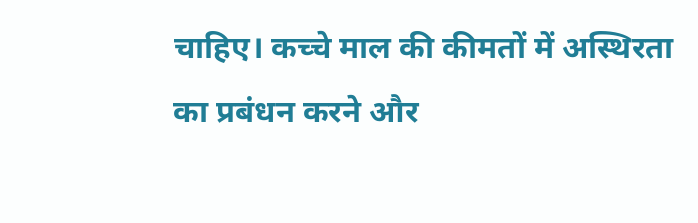चाहिए। कच्चे माल की कीमतों में अस्थिरता का प्रबंधन करने और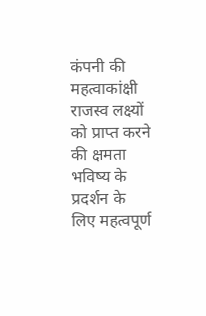कंपनी की महत्वाकांक्षी राजस्व लक्ष्यों को प्राप्त करने की क्षमता भविष्य के प्रदर्शन के लिए महत्वपूर्ण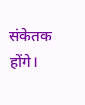संकेतक होंगे।